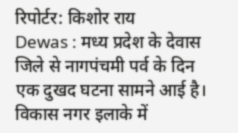रिपोर्टर: किशोर राय
Dewas : मध्य प्रदेश के देवास जिले से नागपंचमी पर्व के दिन एक दुखद घटना सामने आई है। विकास नगर इलाके में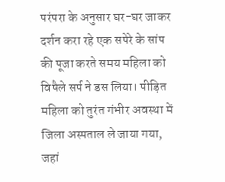परंपरा के अनुसार घर-घर जाकर दर्शन करा रहे एक सपेरे के सांप की पूजा करते समय महिला को विषैले सर्प ने डस लिया। पीड़ित महिला को तुरंत गंभीर अवस्था में जिला अस्पताल ले जाया गया, जहां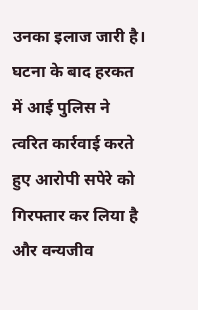उनका इलाज जारी है। घटना के बाद हरकत में आई पुलिस ने त्वरित कार्रवाई करते हुए आरोपी सपेरे को गिरफ्तार कर लिया है और वन्यजीव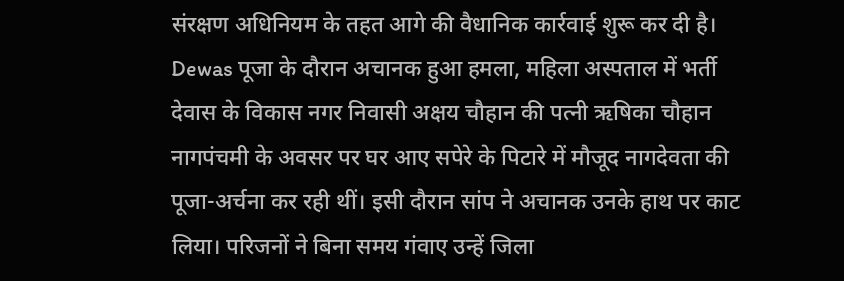संरक्षण अधिनियम के तहत आगे की वैधानिक कार्रवाई शुरू कर दी है।
Dewas पूजा के दौरान अचानक हुआ हमला, महिला अस्पताल में भर्ती
देवास के विकास नगर निवासी अक्षय चौहान की पत्नी ऋषिका चौहान नागपंचमी के अवसर पर घर आए सपेरे के पिटारे में मौजूद नागदेवता की पूजा-अर्चना कर रही थीं। इसी दौरान सांप ने अचानक उनके हाथ पर काट लिया। परिजनों ने बिना समय गंवाए उन्हें जिला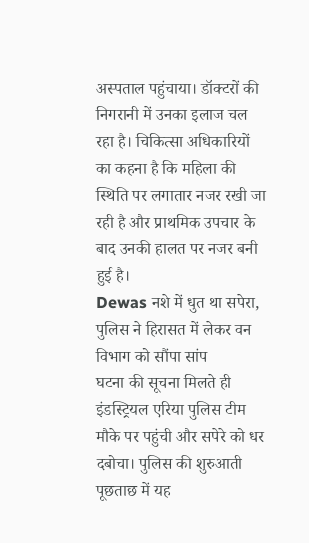अस्पताल पहुंचाया। डॉक्टरों की निगरानी में उनका इलाज चल रहा है। चिकित्सा अधिकारियों का कहना है कि महिला की स्थिति पर लगातार नजर रखी जा रही है और प्राथमिक उपचार के बाद उनकी हालत पर नजर बनी हुई है।
Dewas नशे में धुत था सपेरा, पुलिस ने हिरासत में लेकर वन विभाग को सौंपा सांप
घटना की सूचना मिलते ही इंडस्ट्रियल एरिया पुलिस टीम मौके पर पहुंची और सपेरे को धर दबोचा। पुलिस की शुरुआती पूछताछ में यह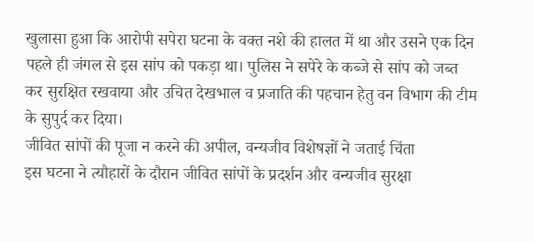खुलासा हुआ कि आरोपी सपेरा घटना के वक्त नशे की हालत में था और उसने एक दिन पहले ही जंगल से इस सांप को पकड़ा था। पुलिस ने सपेरे के कब्जे से सांप को जब्त कर सुरक्षित रखवाया और उचित देखभाल व प्रजाति की पहचान हेतु वन विभाग की टीम के सुपुर्द कर दिया।
जीवित सांपों की पूजा न करने की अपील, वन्यजीव विशेषज्ञों ने जताई चिंता
इस घटना ने त्यौहारों के दौरान जीवित सांपों के प्रदर्शन और वन्यजीव सुरक्षा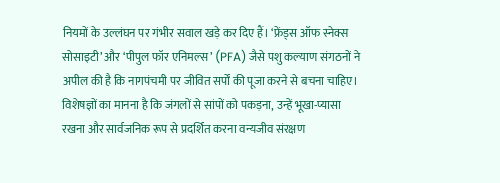नियमों के उल्लंघन पर गंभीर सवाल खड़े कर दिए हैं। ‘फ्रेंड्स ऑफ स्नेक्स सोसाइटी’ और ‘पीपुल फॉर एनिमल्स’ (PFA) जैसे पशु कल्याण संगठनों ने अपील की है कि नागपंचमी पर जीवित सर्पों की पूजा करने से बचना चाहिए। विशेषज्ञों का मानना है कि जंगलों से सांपों को पकड़ना, उन्हें भूखा-प्यासा रखना और सार्वजनिक रूप से प्रदर्शित करना वन्यजीव संरक्षण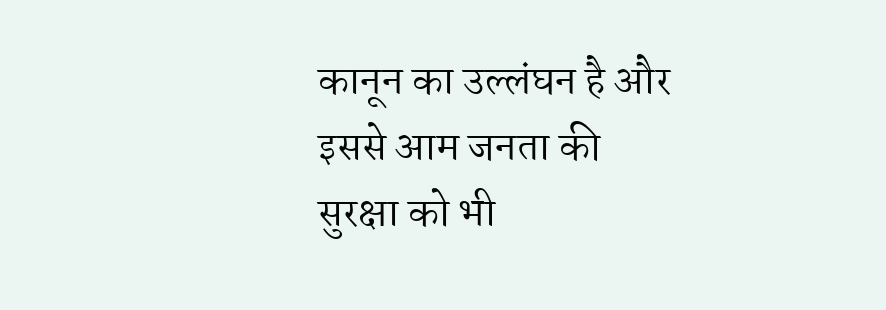कानून का उल्लंघन है और इससे आम जनता की सुरक्षा को भी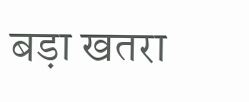बड़ा खतरा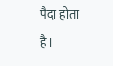पैदा होता है।